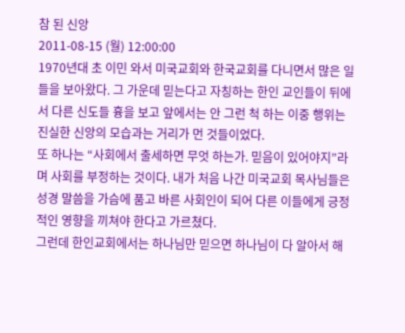참 된 신앙
2011-08-15 (월) 12:00:00
1970년대 초 이민 와서 미국교회와 한국교회를 다니면서 많은 일들을 보아왔다. 그 가운데 믿는다고 자칭하는 한인 교인들이 뒤에서 다른 신도들 흉을 보고 앞에서는 안 그런 척 하는 이중 행위는 진실한 신앙의 모습과는 거리가 먼 것들이었다.
또 하나는 “사회에서 출세하면 무엇 하는가. 믿음이 있어야지”라며 사회를 부정하는 것이다. 내가 처음 나간 미국교회 목사님들은 성경 말씀을 가슴에 품고 바른 사회인이 되어 다른 이들에게 긍정적인 영향을 끼쳐야 한다고 가르쳤다.
그런데 한인교회에서는 하나님만 믿으면 하나님이 다 알아서 해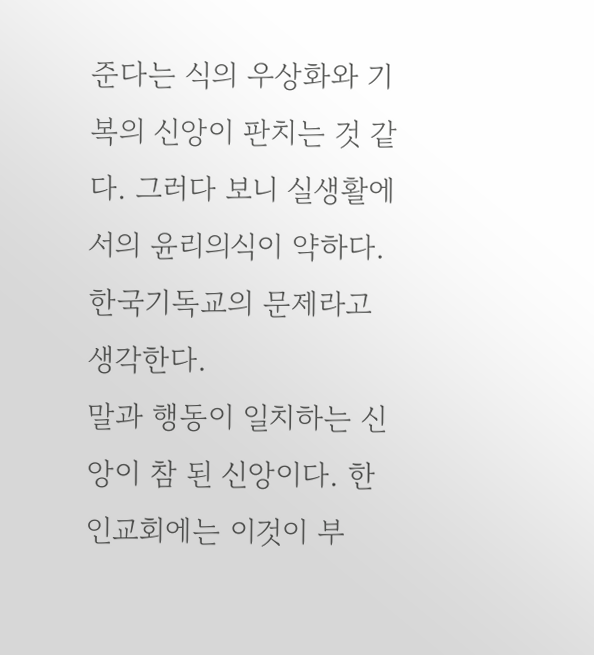준다는 식의 우상화와 기복의 신앙이 판치는 것 같다. 그러다 보니 실생활에서의 윤리의식이 약하다. 한국기독교의 문제라고 생각한다.
말과 행동이 일치하는 신앙이 참 된 신앙이다. 한인교회에는 이것이 부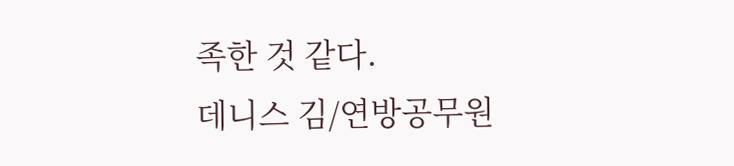족한 것 같다.
데니스 김/연방공무원